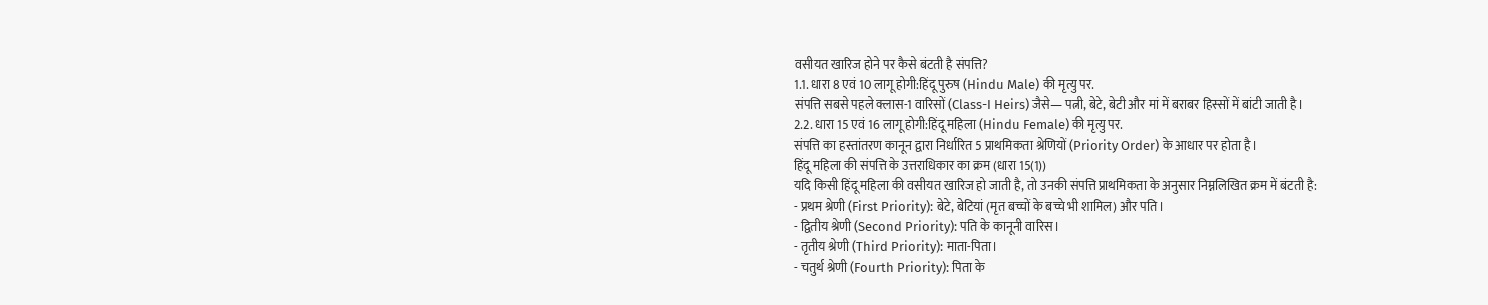वसीयत खारिज होने पर कैसे बंटती है संपत्ति?
1.1. धारा 8 एवं 10 लागू होगी:हिंदू पुरुष (Hindu Male) की मृत्यु पर.
संपत्ति सबसे पहले क्लास-1 वारिसों (Class-I Heirs) जैसे— पत्नी, बेटे, बेटी और मां में बराबर हिस्सों में बांटी जाती है।
2.2. धारा 15 एवं 16 लागू होगी:हिंदू महिला (Hindu Female) की मृत्यु पर.
संपत्ति का हस्तांतरण कानून द्वारा निर्धारित 5 प्राथमिकता श्रेणियों (Priority Order) के आधार पर होता है।
हिंदू महिला की संपत्ति के उत्तराधिकार का क्रम (धारा 15(1))
यदि किसी हिंदू महिला की वसीयत खारिज हो जाती है, तो उनकी संपत्ति प्राथमिकता के अनुसार निम्नलिखित क्रम में बंटती है:
- प्रथम श्रेणी (First Priority): बेटे, बेटियां (मृत बच्चों के बच्चे भी शामिल) और पति।
- द्वितीय श्रेणी (Second Priority): पति के कानूनी वारिस।
- तृतीय श्रेणी (Third Priority): माता-पिता।
- चतुर्थ श्रेणी (Fourth Priority): पिता के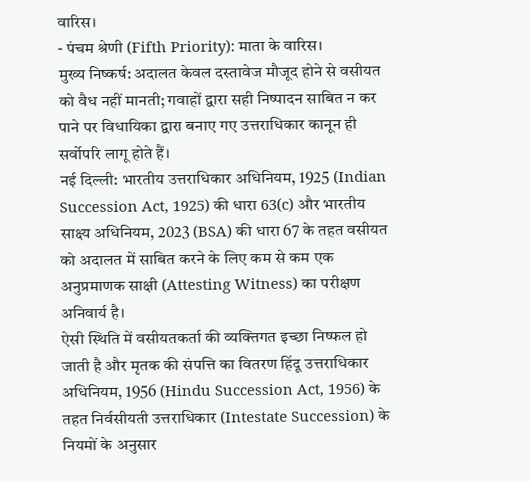वारिस।
- पंचम श्रेणी (Fifth Priority): माता के वारिस।
मुख्य निष्कर्ष: अदालत केवल दस्तावेज मौजूद होने से वसीयत को वैध नहीं मानती; गवाहों द्वारा सही निष्पादन साबित न कर पाने पर विधायिका द्वारा बनाए गए उत्तराधिकार कानून ही सर्वोपरि लागू होते हैं।
नई दिल्ली: भारतीय उत्तराधिकार अधिनियम, 1925 (Indian Succession Act, 1925) की धारा 63(c) और भारतीय साक्ष्य अधिनियम, 2023 (BSA) की धारा 67 के तहत वसीयत को अदालत में साबित करने के लिए कम से कम एक अनुप्रमाणक साक्षी (Attesting Witness) का परीक्षण अनिवार्य है।
ऐसी स्थिति में वसीयतकर्ता की व्यक्तिगत इच्छा निष्फल हो जाती है और मृतक की संपत्ति का वितरण हिंदू उत्तराधिकार अधिनियम, 1956 (Hindu Succession Act, 1956) के तहत निर्वसीयती उत्तराधिकार (Intestate Succession) के नियमों के अनुसार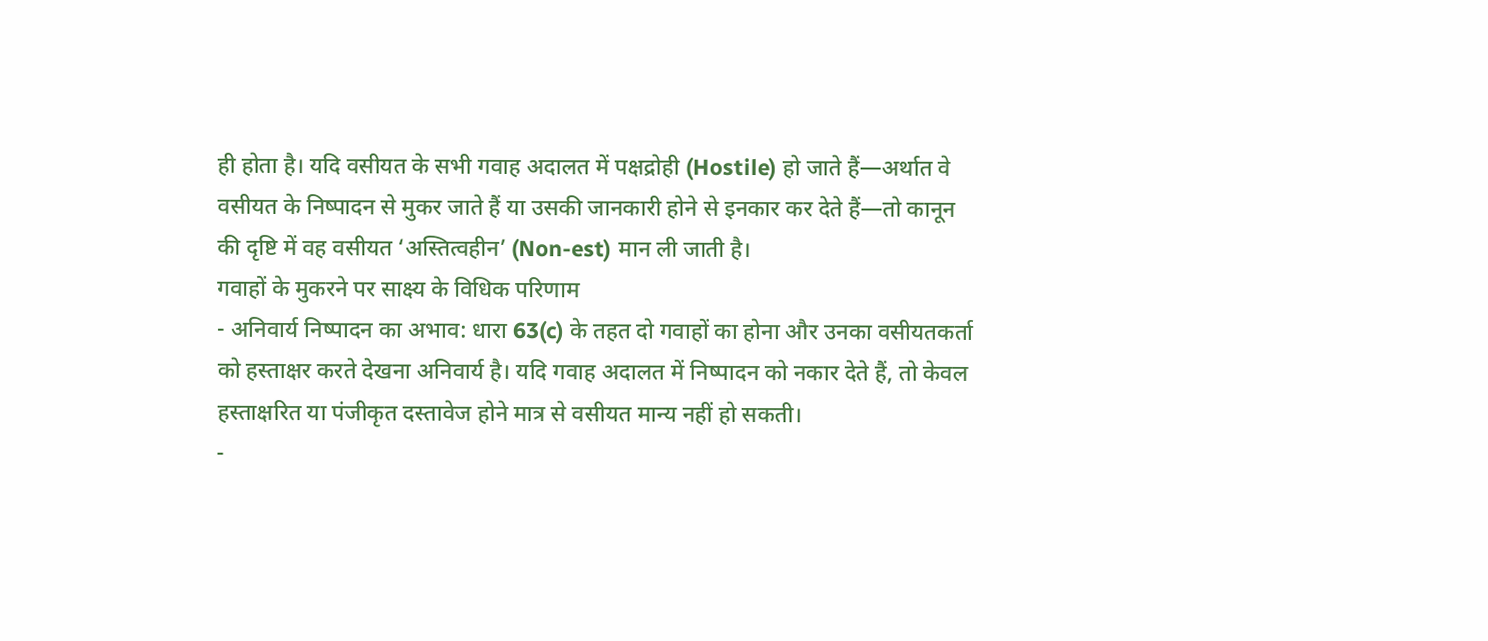ही होता है। यदि वसीयत के सभी गवाह अदालत में पक्षद्रोही (Hostile) हो जाते हैं—अर्थात वे वसीयत के निष्पादन से मुकर जाते हैं या उसकी जानकारी होने से इनकार कर देते हैं—तो कानून की दृष्टि में वह वसीयत ‘अस्तित्वहीन’ (Non-est) मान ली जाती है।
गवाहों के मुकरने पर साक्ष्य के विधिक परिणाम
- अनिवार्य निष्पादन का अभाव: धारा 63(c) के तहत दो गवाहों का होना और उनका वसीयतकर्ता को हस्ताक्षर करते देखना अनिवार्य है। यदि गवाह अदालत में निष्पादन को नकार देते हैं, तो केवल हस्ताक्षरित या पंजीकृत दस्तावेज होने मात्र से वसीयत मान्य नहीं हो सकती।
-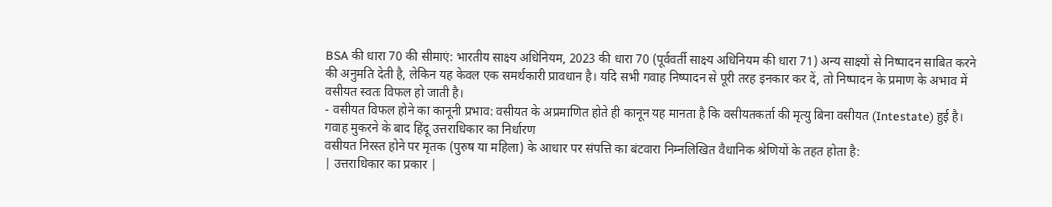BSA की धारा 70 की सीमाएं: भारतीय साक्ष्य अधिनियम, 2023 की धारा 70 (पूर्ववर्ती साक्ष्य अधिनियम की धारा 71) अन्य साक्ष्यों से निष्पादन साबित करने की अनुमति देती है, लेकिन यह केवल एक समर्थकारी प्रावधान है। यदि सभी गवाह निष्पादन से पूरी तरह इनकार कर दें, तो निष्पादन के प्रमाण के अभाव में वसीयत स्वतः विफल हो जाती है।
- वसीयत विफल होने का कानूनी प्रभाव: वसीयत के अप्रमाणित होते ही कानून यह मानता है कि वसीयतकर्ता की मृत्यु बिना वसीयत (Intestate) हुई है।
गवाह मुकरने के बाद हिंदू उत्तराधिकार का निर्धारण
वसीयत निरस्त होने पर मृतक (पुरुष या महिला) के आधार पर संपत्ति का बंटवारा निम्नलिखित वैधानिक श्रेणियों के तहत होता है:
| उत्तराधिकार का प्रकार |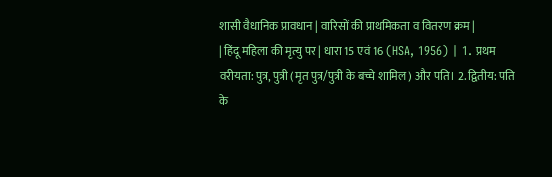शासी वैधानिक प्रावधान | वारिसों की प्राथमिकता व वितरण क्रम |
| हिंदू महिला की मृत्यु पर | धारा 15 एवं 16 (HSA, 1956) | 1. प्रथम वरीयता: पुत्र, पुत्री (मृत पुत्र/पुत्री के बच्चे शामिल) और पति। 2. द्वितीय: पति के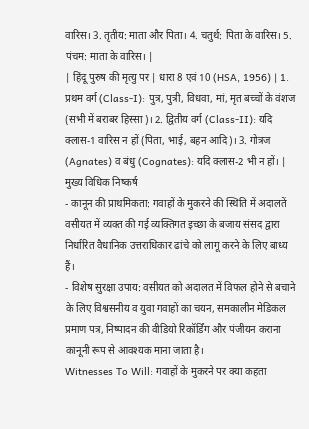वारिस। 3. तृतीय: माता और पिता। 4. चतुर्थ: पिता के वारिस। 5. पंचम: माता के वारिस। |
| हिंदू पुरुष की मृत्यु पर | धारा 8 एवं 10 (HSA, 1956) | 1. प्रथम वर्ग (Class-I): पुत्र, पुत्री, विधवा, मां, मृत बच्चों के वंशज (सभी में बराबर हिस्सा)। 2. द्वितीय वर्ग (Class-II): यदि क्लास-1 वारिस न हों (पिता, भाई, बहन आदि)। 3. गोत्रज (Agnates) व बंधु (Cognates): यदि क्लास-2 भी न हों। |
मुख्य विधिक निष्कर्ष
- कानून की प्राथमिकता: गवाहों के मुकरने की स्थिति में अदालतें वसीयत में व्यक्त की गई व्यक्तिगत इच्छा के बजाय संसद द्वारा निर्धारित वैधानिक उत्तराधिकार ढांचे को लागू करने के लिए बाध्य हैं।
- विशेष सुरक्षा उपाय: वसीयत को अदालत में विफल होने से बचाने के लिए विश्वसनीय व युवा गवाहों का चयन, समकालीन मेडिकल प्रमाण पत्र, निष्पादन की वीडियो रिकॉर्डिंग और पंजीयन कराना कानूनी रूप से आवश्यक माना जाता है।
Witnesses To Will: गवाहों के मुकरने पर क्या कहता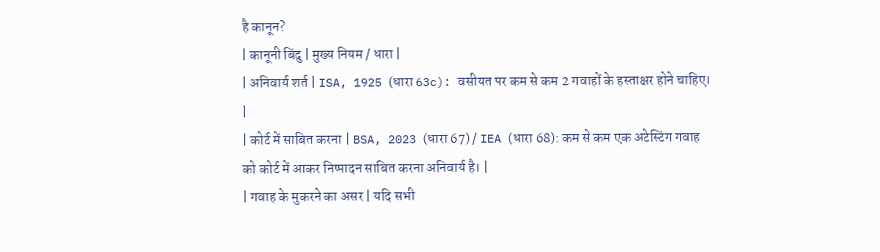है कानून?
| कानूनी बिंदु | मुख्य नियम / धारा |
| अनिवार्य शर्त | ISA, 1925 (धारा 63c): वसीयत पर कम से कम 2 गवाहों के हस्ताक्षर होने चाहिए। |
| कोर्ट में साबित करना | BSA, 2023 (धारा 67) / IEA (धारा 68): कम से कम एक अटेस्टिंग गवाह को कोर्ट में आकर निष्पादन साबित करना अनिवार्य है। |
| गवाह के मुकरने का असर | यदि सभी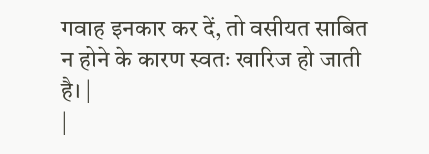गवाह इनकार कर दें, तो वसीयत साबित न होने के कारण स्वतः खारिज हो जाती है। |
|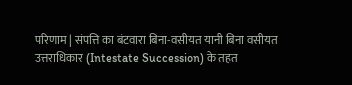परिणाम | संपत्ति का बंटवारा बिना-वसीयत यानी बिना वसीयत उत्तराधिकार (Intestate Succession) के तहत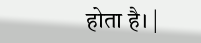होता है। |